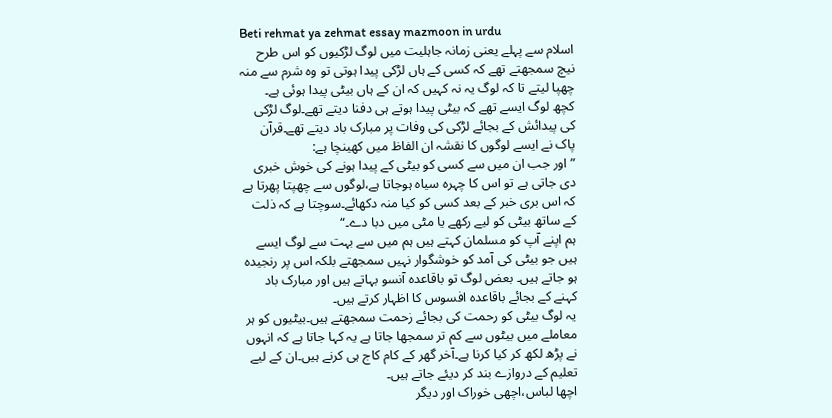Beti rehmat ya zehmat essay mazmoon in urdu
اسلام سے پہلے یعنی زمانہ جاہلیت میں لوگ لڑکیوں کو اس طرح نیچ سمجھتے تھے کہ کسی کے ہاں لڑکی پیدا ہوتی تو وہ شرم سے منہ چھپا لیتے تا کہ لوگ یہ نہ کہیں کہ ان کے ہاں بیٹی پیدا ہوئی ہے۔
کچھ لوگ ایسے تھے کہ بیٹی پیدا ہوتے ہی دفنا دیتے تھے۔لوگ لڑکی کی پیدائش کے بجائے لڑکی کی وفات پر مبارک باد دیتے تھے۔قرآن پاک نے ایسے لوگوں کا نقشہ ان الفاظ میں کھینچا ہے:
”اور جب ان میں سے کسی کو بیٹی کے پیدا ہونے کی خوش خبری دی جاتی ہے تو اس کا چہرہ سیاہ ہوجاتا ہے،لوگوں سے چھپتا پھرتا ہے کہ اس بری خبر کے بعد کسی کو کیا منہ دکھائے۔سوچتا ہے کہ ذلت کے ساتھ بیٹی کو لیے رکھے یا مٹی میں دبا دے۔“
ہم اپنے آپ کو مسلمان کہتے ہیں ہم میں سے بہت سے لوگ ایسے ہیں جو بیٹی کی آمد کو خوشگوار نہیں سمجھتے بلکہ اس پر رنجیدہ ہو جاتے ہیں۔ بعض لوگ تو باقاعدہ آنسو بہاتے ہیں اور مبارک باد کہنے کے بجائے باقاعدہ افسوس کا اظہار کرتے ہیں۔
یہ لوگ بیٹی کو رحمت کی بجائے زحمت سمجھتے ہیں۔بیٹیوں کو ہر معاملے میں بیٹوں سے کم تر سمجھا جاتا ہے یہ کہا جاتا ہے کہ انہوں نے پڑھ لکھ کر کیا کرنا ہے۔آخر گھر کے کام کاج ہی کرنے ہیں۔ان کے لیے تعلیم کے دروازے بند کر دیئے جاتے ہیں۔
اچھا لباس،اچھی خوراک اور دیگر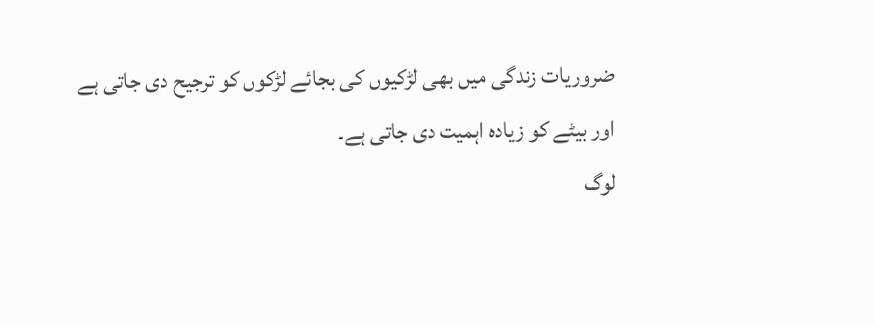ضروریات زندگی میں بھی لڑکیوں کی بجائے لڑکوں کو ترجیح دی جاتی ہے اور بیٹے کو زیادہ اہمیت دی جاتی ہے۔
لوگ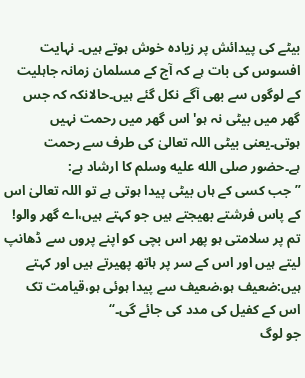بیٹے کی پیدائش پر زیادہ خوش ہوتے ہیں۔ نہایت افسوس کی بات ہے کہ آج کے مسلمان زمانہ جاہلیت کے لوگوں سے بھی آگے نکل گئے ہیں۔حالانکہ کہ جس گھر میں بیٹی نہ ہو' اس گھر میں رحمت نہیں ہوتی۔یعنی بیٹی اللہ تعالیٰ کی طرف سے رحمت ہے۔حضور صلى الله عليه وسلم کا ارشاد ہے:
”جب کسی کے ہاں بیٹی پیدا ہوتی ہے تو اللہ تعالیٰ اس کے پاس فرشتے بھیجتے ہیں جو کہتے ہیں،اے گھر والو! تم پر سلامتی ہو پھر اس بچی کو اپنے پروں سے ڈھانپ لیتے ہیں اور اس کے سر پر ہاتھ پھیرتے ہیں اور کہتے ہیں:ضعیف ہو،ضعیف سے پیدا ہوئی ہو،قیامت تک اس کے کفیل کی مدد کی جائے گی۔“
جو لوگ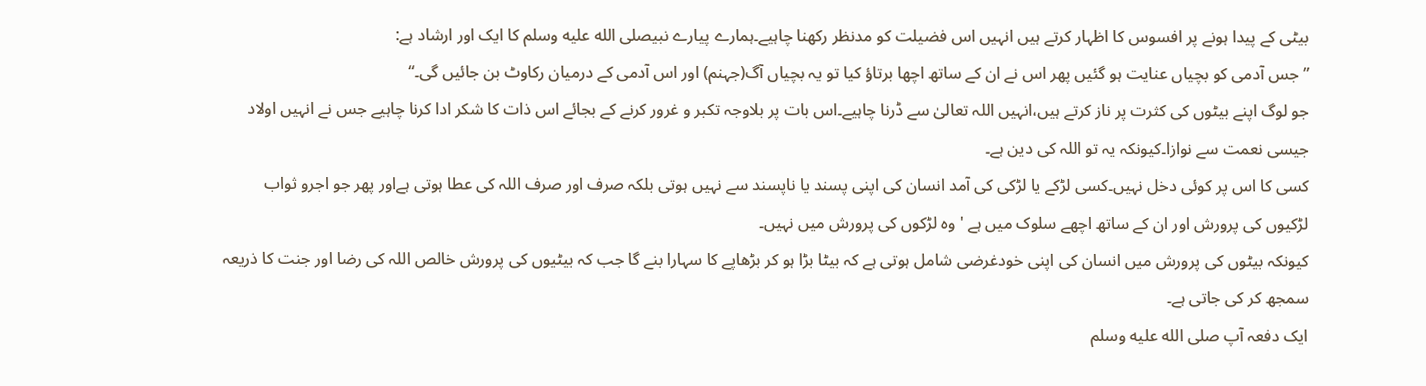بیٹی کے پیدا ہونے پر افسوس کا اظہار کرتے ہیں انہیں اس فضیلت کو مدنظر رکھنا چاہیے۔ہمارے پیارے نبیصلى الله عليه وسلم کا ایک اور ارشاد ہے:
”جس آدمی کو بچیاں عنایت ہو گئیں پھر اس نے ان کے ساتھ اچھا برتاؤ کیا تو یہ بچیاں آگ(جہنم) اور اس آدمی کے درمیان رکاوٹ بن جائیں گی۔“
جو لوگ اپنے بیٹوں کی کثرت پر ناز کرتے ہیں،انہیں اللہ تعالیٰ سے ڈرنا چاہیے۔اس بات پر بلاوجہ تکبر و غرور کرنے کے بجائے اس ذات کا شکر ادا کرنا چاہیے جس نے انہیں اولاد جیسی نعمت سے نوازا۔کیونکہ یہ تو اللہ کی دین ہے۔
کسی کا اس پر کوئی دخل نہیں۔کسی لڑکے یا لڑکی کی آمد انسان کی اپنی پسند یا ناپسند سے نہیں ہوتی بلکہ صرف اور صرف اللہ کی عطا ہوتی ہےاور پھر جو اجرو ثواب لڑکیوں کی پرورش اور ان کے ساتھ اچھے سلوک میں ہے ' وہ لڑکوں کی پرورش میں نہیں۔
کیونکہ بیٹوں کی پرورش میں انسان کی اپنی خودغرضی شامل ہوتی ہے کہ بیٹا بڑا ہو کر بڑھاپے کا سہارا بنے گا جب کہ بیٹیوں کی پرورش خالص اللہ کی رضا اور جنت کا ذریعہ سمجھ کر کی جاتی ہے۔
ایک دفعہ آپ صلى الله عليه وسلم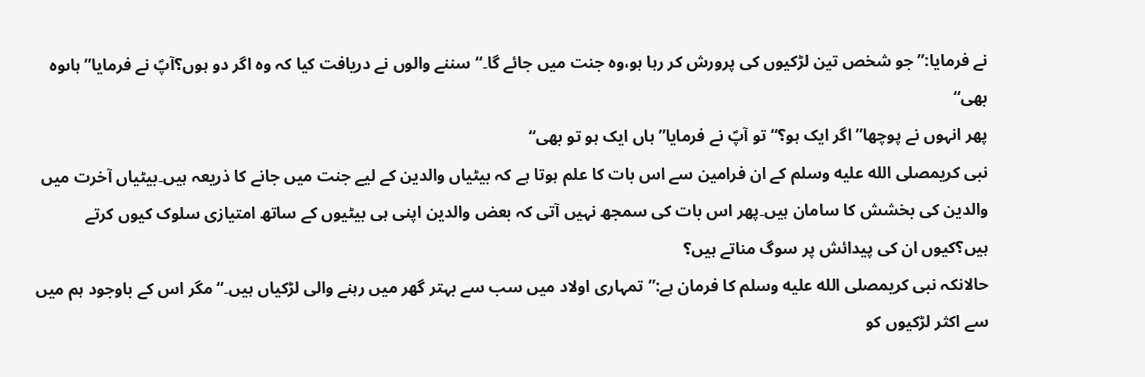نے فرمایا:”جو شخص تین لڑکیوں کی پرورش کر رہا ہو،وہ جنت میں جائے گا۔“سننے والوں نے دریافت کیا کہ وہ اگر دو ہوں؟آپؐ نے فرمایا”ہاںوہ بھی“
پھر انہوں نے پوچھا”اگر ایک ہو؟“تو آپؐ نے فرمایا”ہاں ایک ہو تو بھی“
نبی کریمصلى الله عليه وسلم کے ان فرامین سے اس بات کا علم ہوتا ہے کہ بیٹیاں والدین کے لیے جنت میں جانے کا ذریعہ ہیں۔بیٹیاں آخرت میں والدین کی بخشش کا سامان ہیں۔پھر اس بات کی سمجھ نہیں آتی کہ بعض والدین اپنی ہی بیٹیوں کے ساتھ امتیازی سلوک کیوں کرتے ہیں؟کیوں ان کی پیدائش پر سوگ مناتے ہیں؟
حالانکہ نبی کریمصلى الله عليه وسلم کا فرمان ہے:”تمہاری اولاد میں سب سے بہتر گھر میں رہنے والی لڑکیاں ہیں۔“مگر اس کے باوجود ہم میں سے اکثر لڑکیوں کو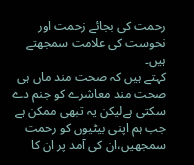رحمت کی بجائے زحمت اور نحوست کی علامت سمجھتے ہیں۔
کہتے ہیں کہ صحت مند ماں ہی صحت مند معاشرے کو جنم دے سکتی ہےلیکن یہ تبھی ممکن ہے جب ہم اپنی بیٹیوں کو رحمت سمجھیں،ان کی آمد پر ان کا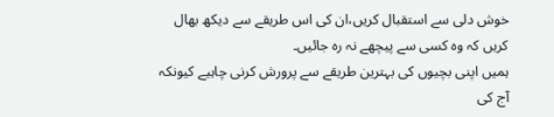خوش دلی سے استقبال کریں،ان کی اس طریقے سے دیکھ بھال کریں کہ وہ کسی سے پیچھے نہ رہ جائیں۔
ہمیں اپنی بچیوں کی بہترین طریقے سے پرورش کرنی چاہیے کیونکہ آج کی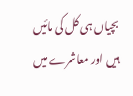بچیاں ہی کل کی مائیں ہیں اور معاشرے میں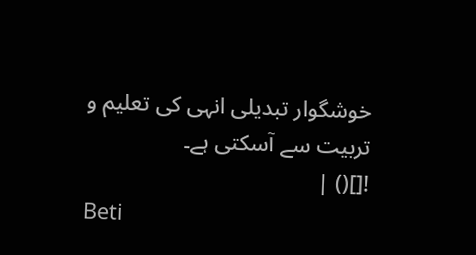خوشگوار تبدیلی انہی کی تعلیم و تربیت سے آسکتی ہے۔
![]() |
Beti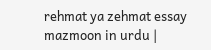rehmat ya zehmat essay mazmoon in urdu |